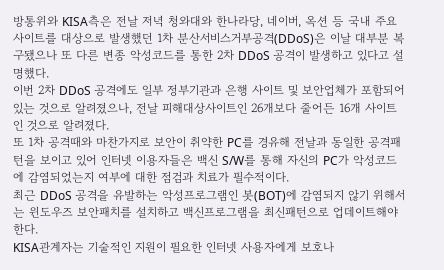방통위와 KISA측은 전날 저녁 청와대와 한나라당, 네이버, 옥션 등 국내 주요 사이트를 대상으로 발생했던 1차 분산서비스거부공격(DDoS)은 이날 대부분 복구됐으나 또 다른 변종 악성코드를 통한 2차 DDoS 공격이 발생하고 있다고 설명했다.
이번 2차 DDoS 공격에도 일부 정부기관과 은행 사이트 및 보안업체가 포함되어 있는 것으로 알려졌으나, 전날 피해대상사이트인 26개보다 줄어든 16개 사이트인 것으로 알려졌다.
또 1차 공격때와 마찬가지로 보안이 취약한 PC를 경유해 전날과 동일한 공격패턴을 보이고 있어 인터넷 이용자들은 백신 S/W를 통해 자신의 PC가 악성코드에 감염되었는지 여부에 대한 점검과 치료가 필수적이다.
최근 DDoS 공격을 유발하는 악성프로그램인 봇(BOT)에 감염되지 않기 위해서는 윈도우즈 보안패치를 설치하고 백신프로그램을 최신패턴으로 업데이트해야 한다.
KISA관계자는 기술적인 지원이 필요한 인터넷 사용자에게 보호나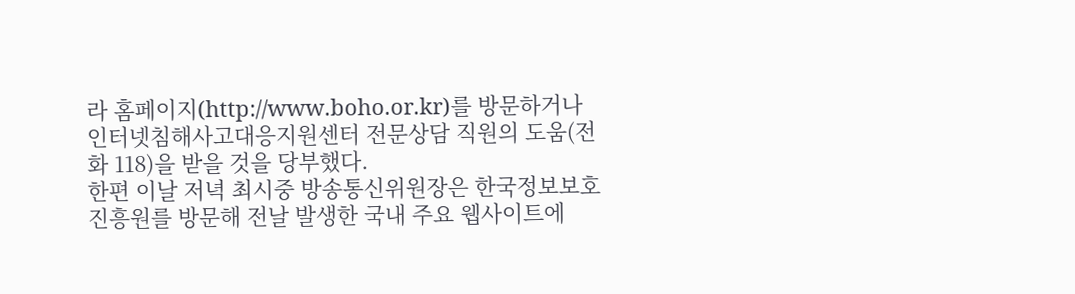라 홈페이지(http://www.boho.or.kr)를 방문하거나 인터넷침해사고대응지원센터 전문상담 직원의 도움(전화 118)을 받을 것을 당부했다.
한편 이날 저녁 최시중 방송통신위원장은 한국정보보호진흥원를 방문해 전날 발생한 국내 주요 웹사이트에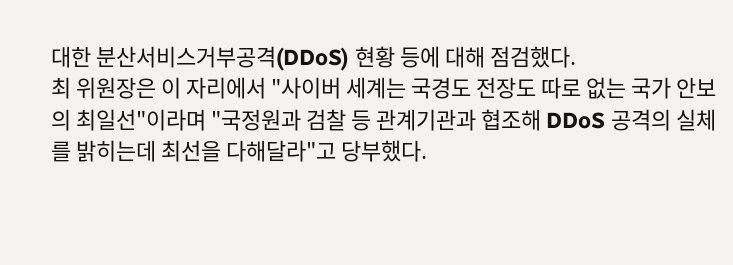대한 분산서비스거부공격(DDoS) 현황 등에 대해 점검했다.
최 위원장은 이 자리에서 "사이버 세계는 국경도 전장도 따로 없는 국가 안보의 최일선"이라며 "국정원과 검찰 등 관계기관과 협조해 DDoS 공격의 실체를 밝히는데 최선을 다해달라"고 당부했다.